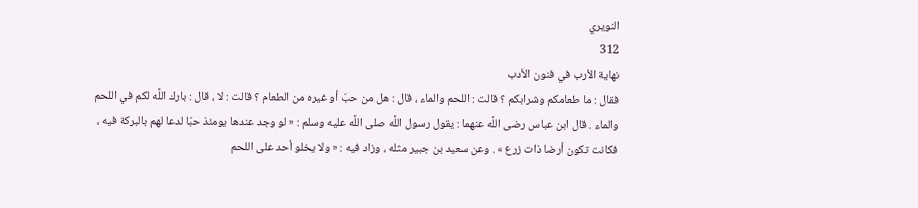النويري
312
نهاية الأرب في فنون الأدب
فقال : ما طعامكم وشرابكم ؟ قالت : اللحم والماء ، قال : هل من حبّ أو غيره من الطعام ؟ قالت : لا ، قال : بارك اللَّه لكم في اللحم والماء . قال ابن عباس رضى اللَّه عنهما : يقول رسول اللَّه صلى اللَّه عليه وسلم : « لو وجد عندها يومئذ حبّا لدعا لهم بالبركة فيه ، فكانت تكون أرضا ذات زرع » . وعن سعيد بن جبير مثله ، وزاد فيه : « ولا يخلو أحد على اللحم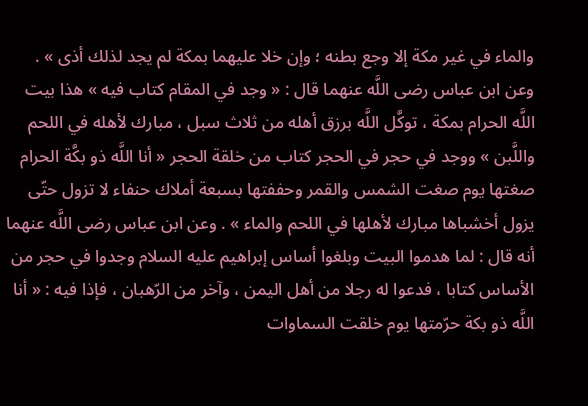والماء في غير مكة إلا وجع بطنه ؛ وإن خلا عليهما بمكة لم يجد لذلك أذى » . وعن ابن عباس رضى اللَّه عنهما قال : « وجد في المقام كتاب فيه » هذا بيت اللَّه الحرام بمكة ، توكَّل اللَّه برزق أهله من ثلاث سبل ، مبارك لأهله في اللحم واللَّبن » ووجد في حجر في الحجر كتاب من خلقة الحجر « أنا اللَّه ذو بكَّة الحرام صغتها يوم صغت الشمس والقمر وحففتها بسبعة أملاك حنفاء لا تزول حتّى يزول أخشباها مبارك لأهلها في اللحم والماء » . وعن ابن عباس رضى اللَّه عنهما أنه قال : لما هدموا البيت وبلغوا أساس إبراهيم عليه السلام وجدوا في حجر من الأساس كتابا ، فدعوا له رجلا من أهل اليمن ، وآخر من الرّهبان ، فإذا فيه : « أنا اللَّه ذو بكة حرّمتها يوم خلقت السماوات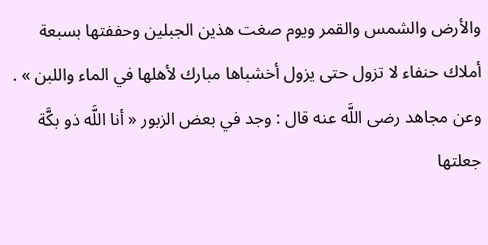والأرض والشمس والقمر ويوم صغت هذين الجبلين وحففتها بسبعة أملاك حنفاء لا تزول حتى يزول أخشباها مبارك لأهلها في الماء واللبن » . وعن مجاهد رضى اللَّه عنه قال : وجد في بعض الزبور « أنا اللَّه ذو بكَّة جعلتها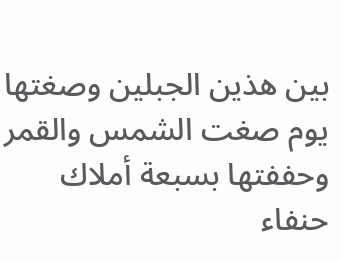بين هذين الجبلين وصغتها يوم صغت الشمس والقمر وحففتها بسبعة أملاك حنفاء